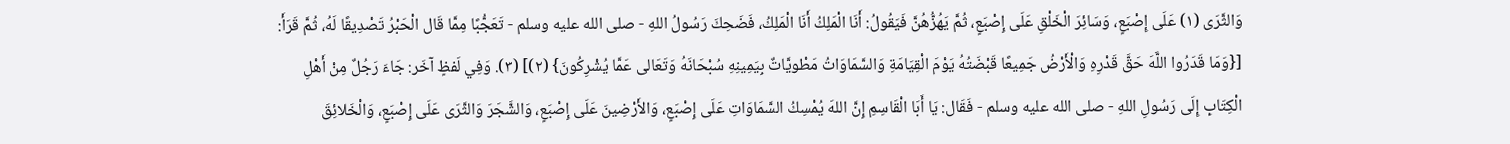وَالثَّرَى (١) عَلَى إِصْبَعٍ، وَسَائِرَ الْخَلْقِ عَلَى إِصْبَعٍ، ثُمَّ يَهُزُّهُنَّ فَيَقُولُ: أَنَا الْمَلِكُ أَنَا الْمَلِكُ، فَضَحِكَ رَسُولُ اللهِ - صلى الله عليه وسلم - تَعَجُّبًا مِمَّا قَال الْحَبْرُ تَصْدِيقًا لَهُ، ثُمَّ قَرَأَ: [{وَمَا قَدَرُوا اللَّهَ حَقَّ قَدْرِهِ وَالْأَرْضُ جَمِيعًا قَبْضَتُهُ يَوْمَ الْقِيَامَةِ وَالسَّمَاوَاتُ مَطْويَّاتٌ بِيَمِينِهِ سُبْحَانَهُ وَتَعَالى عَمَّا يُشْرِكُونَ} (٢)] (٣). وَفِي لَفظٍ آخَر: جَاءَ رَجُلٌ مِنْ أَهْلِ الْكِتَابِ إِلَى رَسُولِ اللهِ - صلى الله عليه وسلم - فَقَال: يَا أَبَا الْقَاسِمِ إِنَّ اللهَ يُمْسِكُ السَّمَاوَاتِ عَلَى إِصْبَعٍ، وَالأَرْضِينَ عَلَى إِصْبَعٍ، وَالشَّجَرَ وَالثَّرَى عَلَى إِصْبَعٍ، وَالْخَلائِقَ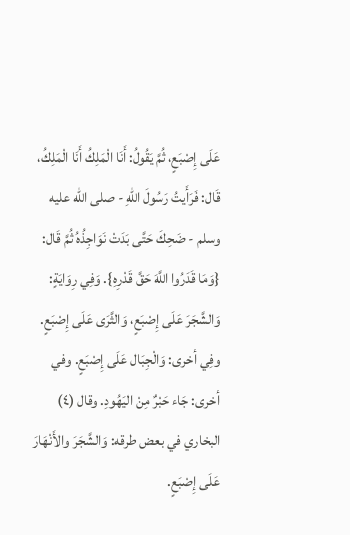عَلَى إِصْبَعٍ، ثُمَّ يَقُولُ: أَنَا الْمَلِكُ أَنَا الْمَلِكُ، قَال: فَرَأَيتُ رَسُولَ اللهِ - صلى الله عليه وسلم - ضَحِكَ حَتَّى بَدَتْ نَوَاجِذُهُ ثُمَّ قَال: {وَمَا قَدَرُوا اللَّهَ حَقَّ قَدْرِهِ}. وَفِي رِوَايَةٍ: وَالشَّجَرَ عَلَى إِصْبَعٍ، وَالثَّرَى عَلَى إِصْبَعٍ. وفِي أخرى: وَالْجِبَال عَلَى إِصْبَعٍ. وفي أخرى: جَاء حَبْرٌ مِنْ اليَهُودِ. وقال (٤) البخاري في بعض طرقه: وَالشَّجَرَ والأَنْهَارَ عَلَى إِصْبَعٍ.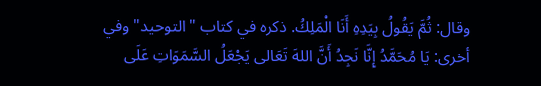وقال: ثُمَّ يَقُولُ بِيَدِهِ أَنَا الْمَلِكُ. ذكره في كتاب "التوحيد" وفي أخرى: يَا مُحَمَّدُ إِنَّا نَجِدُ أَنَّ اللهَ تَعَالى يَجْعَلُ السَّمَوَاتِ عَلَى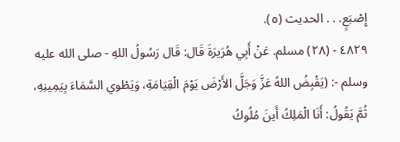إِصْبَعٍ. . . الحديث (٥).
٤٨٢٩ - (٢٨) مسلم. عَنْ أَبِي هُرَيرَةَ قَال: قَال رَسُولُ اللهِ - صلى الله عليه وسلم -: (يَقْبِضُ اللهُ عَزَّ وَجَلَّ الأَرْضَ يَوْمَ الْقِيَامَةِ، وَيَطْوي السَّمَاءَ بِيَمِينِهِ، ثُمَّ يَقُولُ: أَنَا الْمَلِكُ أَينَ مُلُوكُ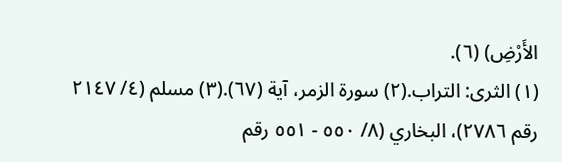الأَرْضِ) (٦).
(١) الثرى: التراب.(٢) سورة الزمر، آية (٦٧).(٣) مسلم (٤/ ٢١٤٧ رقم ٢٧٨٦)، البخاري (٨/ ٥٥٠ - ٥٥١ رقم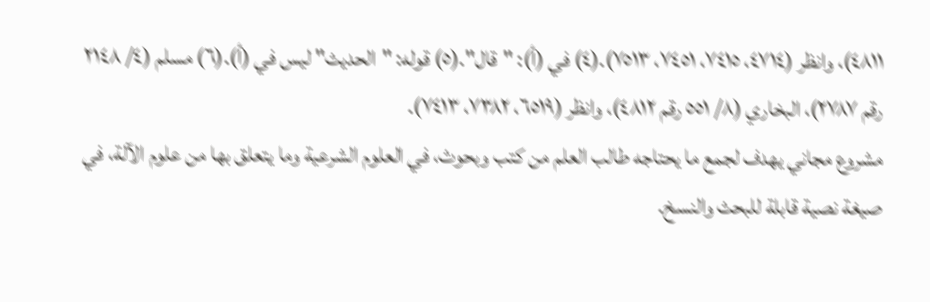٤٨١١)، وانظر (٤٧١٤، ٧٤١٥، ٧٤٥١، ٧٥١٣).(٤) في (أ): "قال".(٥) قوله: "الحديث" ليس في (أ).(٦) مسلم (٤/ ٢١٤٨ رقم ٢٧٨٧)، البخاري (٨/ ٥٥١ رقم ٤٨١٢)، وانظر (٦٥١٩، ٧٣٨٢، ٧٤١٣).
مشروع مجاني يهدف لجمع ما يحتاجه طالب العلم من كتب وبحوث، في العلوم الشرعية وما يتعلق بها من علوم الآلة، في صيغة نصية قابلة للبحث والنسخ.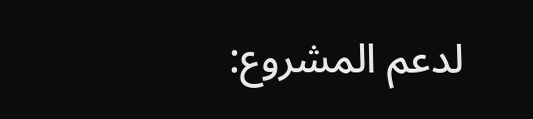لدعم المشروع: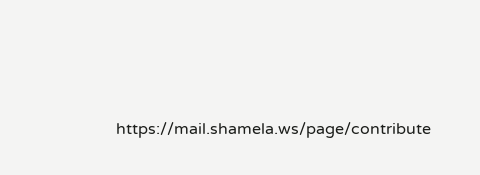https://mail.shamela.ws/page/contribute